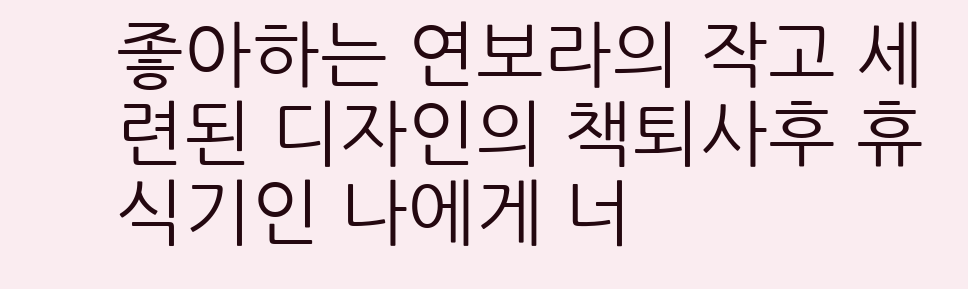좋아하는 연보라의 작고 세련된 디자인의 책퇴사후 휴식기인 나에게 너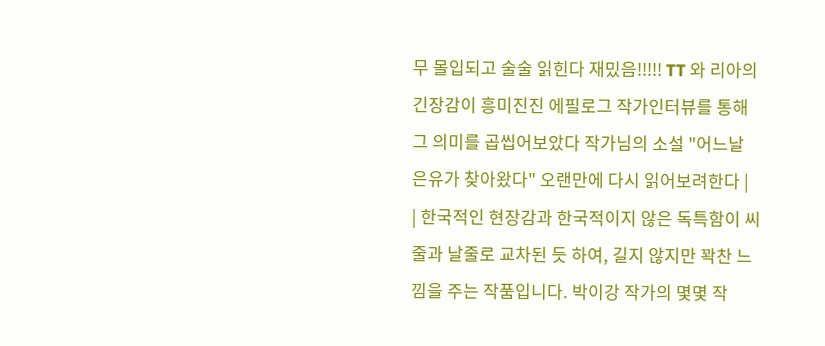무 몰입되고 술술 읽힌다 재밌음!!!!! TT 와 리아의 긴장감이 흥미진진 에필로그 작가인터뷰를 통해 그 의미를 곱씹어보았다 작가님의 소설 "어느날 은유가 찾아왔다" 오랜만에 다시 읽어보려한다 |
| 한국적인 현장감과 한국적이지 않은 독특함이 씨줄과 날줄로 교차된 듯 하여, 길지 않지만 꽉찬 느낌을 주는 작품입니다. 박이강 작가의 몇몇 작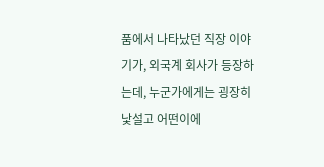품에서 나타났던 직장 이야기가, 외국계 회사가 등장하는데, 누군가에게는 굉장히 낯설고 어떤이에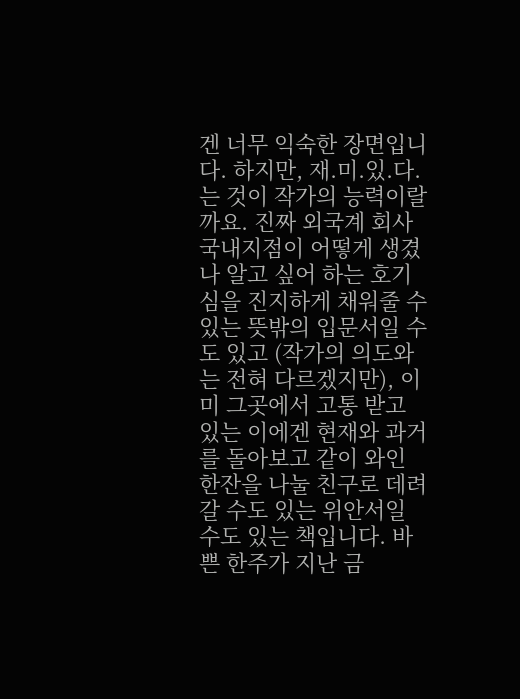겐 너무 익숙한 장면입니다. 하지만, 재.미.있.다.는 것이 작가의 능력이랄까요. 진짜 외국계 회사 국내지점이 어떻게 생겼나 알고 싶어 하는 호기심을 진지하게 채워줄 수 있는 뜻밖의 입문서일 수도 있고 (작가의 의도와는 전혀 다르겠지만), 이미 그곳에서 고통 받고 있는 이에겐 현재와 과거를 돌아보고 같이 와인 한잔을 나눌 친구로 데려갈 수도 있는 위안서일 수도 있는 책입니다. 바쁜 한주가 지난 금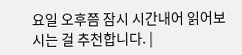요일 오후쯤 잠시 시간내어 읽어보시는 걸 추천합니다. |